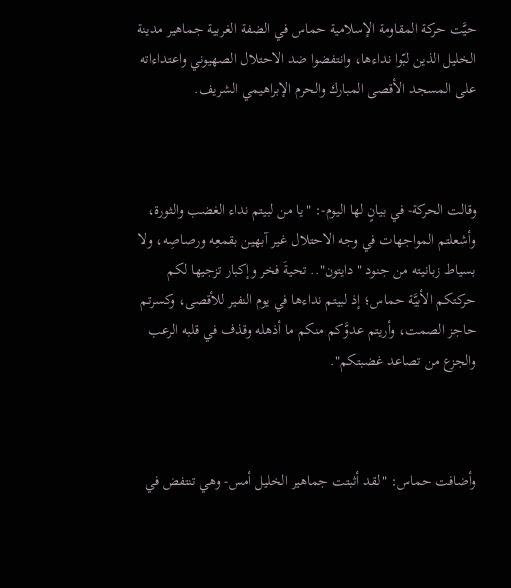حيَّت حركة المقاومة الإسلامية حماس في الضفة الغربية جماهير مدينة الخليل الذين لبّوا نداءها، وانتفضوا ضد الاحتلال الصهيوني واعتداءاته على المسجد الأقصى المبارك والحرم الإبراهيمي الشريف.



وقالت الحركة- في بيانٍ لها اليوم-: "يا من لبيتم نداء الغضب والثورة، وأشعلتم المواجهات في وجه الاحتلال غير آبهين بقمعِه ورصاصِه، ولا بسياط زبانيته من جنود "دايتون".. تحيةَ فخر وإكبار تزجيها لكم حركتكم الأبيَّة حماس؛ إذ لبيتم نداءها في يوم النفير للأقصى، وكسرتم حاجز الصمت، وأريتم عدوَّكم منكم ما أذهله وقذف في قلبه الرعب والجزع من تصاعد غضبتكم".



وأضافت حماس: "لقد أثبتت جماهير الخليل أمس- وهي تنتفض في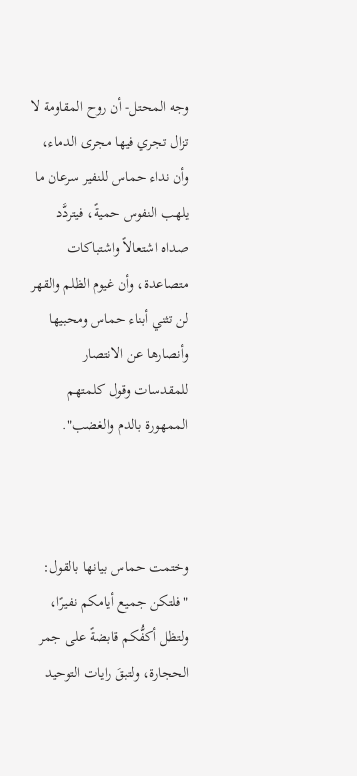وجه المحتل- أن روح المقاومة لا تزال تجري فيها مجرى الدماء، وأن نداء حماس للنفير سرعان ما يلهب النفوس حميةً، فيتردَّد صداه اشتعالاً واشتباكات متصاعدة، وأن غيوم الظلم والقهر لن تثني أبناء حماس ومحبيها وأنصارها عن الانتصار للمقدسات وقول كلمتهم الممهورة بالدم والغضب".



وختمت حماس بيانها بالقول: "فلتكن جميع أيامكم نفيرًا، ولتظل أكفُّكم قابضةً على جمر الحجارة، ولتبقَ رايات التوحيد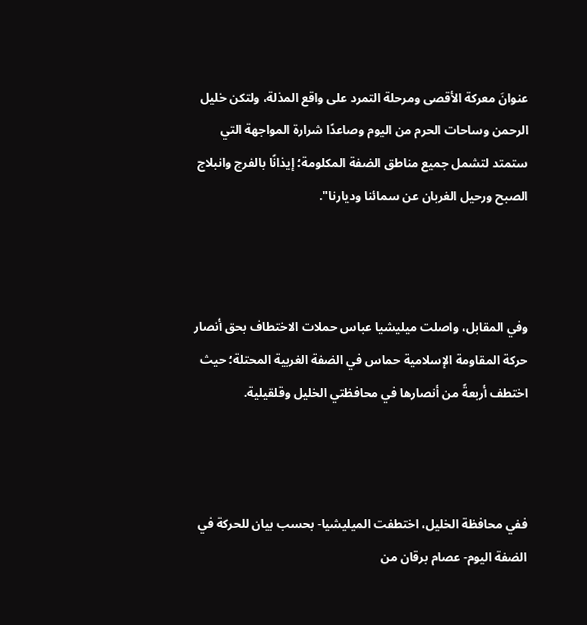عنوانَ معركة الأقصى ومرحلة التمرد على واقع المذلة، ولتكن خليل الرحمن وساحات الحرم من اليوم وصاعدًا شرارة المواجهة التي ستمتد لتشمل جميع مناطق الضفة المكلومة؛ إيذانًا بالفرج وانبلاج الصبح ورحيل الغربان عن سمائنا وديارنا".



وفي المقابل، واصلت ميليشيا عباس حملات الاختطاف بحق أنصار حركة المقاومة الإسلامية حماس في الضفة الغربية المحتلة؛ حيث اختطف أربعةً من أنصارها في محافظتي الخليل وقلقيلية.



ففي محافظة الخليل، اختطفت الميليشيا- بحسب بيان للحركة في الضفة اليوم- عصام برقان من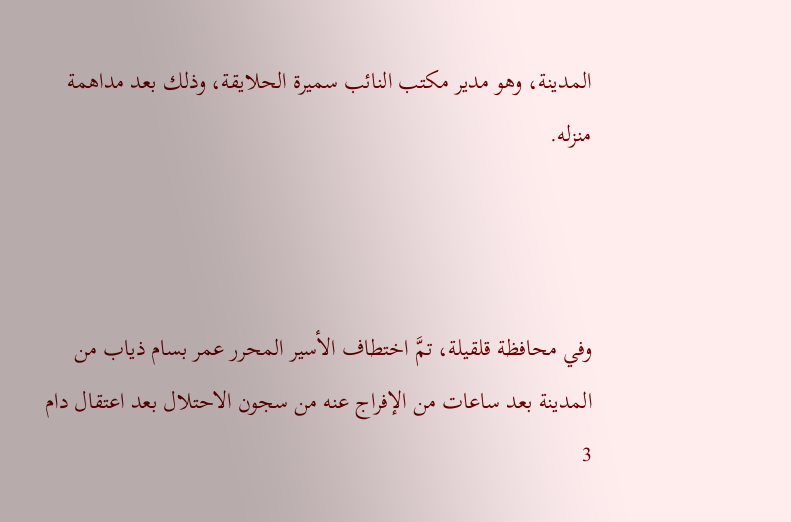المدينة، وهو مدير مكتب النائب سميرة الحلايقة، وذلك بعد مداهمة منزله.



وفي محافظة قلقيلة، تمَّ اختطاف الأسير المحرر عمر بسام ذياب من المدينة بعد ساعات من الإفراج عنه من سجون الاحتلال بعد اعتقال دام 3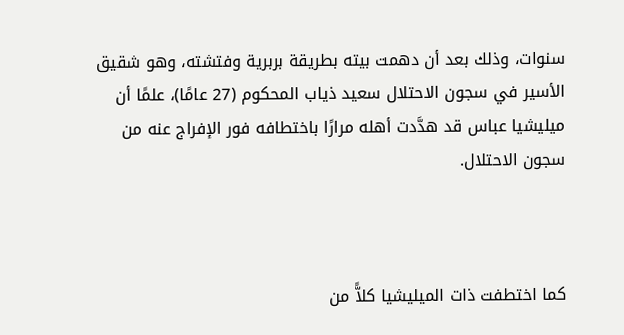سنوات، وذلك بعد أن دهمت بيته بطريقة بربرية وفتشته، وهو شقيق الأسير في سجون الاحتلال سعيد ذياب المحكوم (27 عامًا)، علمًا أن ميليشيا عباس قد هدَّدت أهله مرارًا باختطافه فور الإفراج عنه من سجون الاحتلال.



كما اختطفت ذات الميليشيا كلاًّ من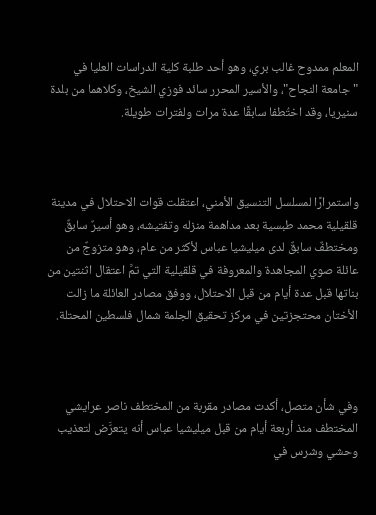المعلم ممدوح غالب بري، وهو أحد طلبة كلية الدراسات العليا في "جامعة النجاح"، والأسير المحرر سائد فوزي الشيخ، وكلاهما من بلدة سنيريا، وقد اختُطفا سابقًا عدة مرات ولفترات طويلة.



واستمرارًا لمسلسل التنسيق الأمني، اعتقلت قوات الاحتلال في مدينة قلقيلية محمد طبسية بعد مداهمة منزله وتفتيشه، وهو أسيرٌ سابقٌ ومختطفٌ سابقٌ لدى ميليشيا عباس لأكثر من عام، وهو متزوجٌ من عائلة صوي المجاهدة والمعروفة في قلقيلية التي تمَّ اعتقال اثنتين من بناتها قبل عدة أيام من قبل الاحتلال، ووفق مصادر العائلة ما زالت الأختان محتجزتين في مركز تحقيق الجلمة شمال فلسطين المحتلة.



وفي شأن متصل، أكدت مصادر مقربة من المختطف ناصر عرايشي المختطف منذ أربعة أيام من قبل ميليشيا عباس أنه يتعرَّض لتعذيب وحشي وشرس في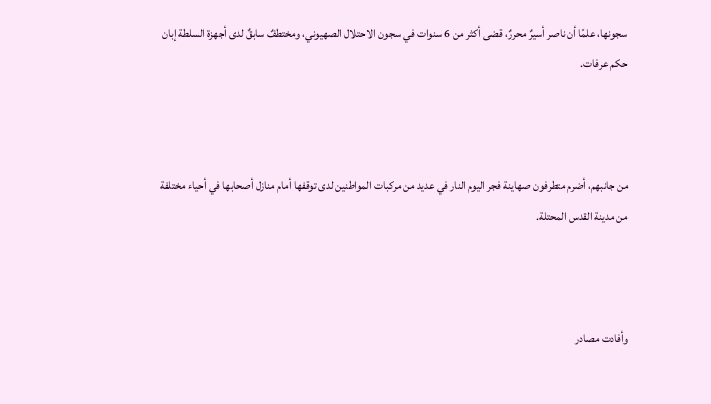سجونها، علمًا أن ناصر أسيرٌ محررٌ، قضى أكثر من 6 سنوات في سجون الاحتلال الصهيوني، ومختطفٌ سابقٌ لدى أجهزة السلطة إبان حكم عرفات.



من جانبهم، أضرم متطرفون صهاينة فجر اليوم النار في عديد من مركبات المواطنين لدى توقفها أمام منازل أصحابها في أحياء مختلفة من مدينة القدس المحتلة.



وأفادت مصادر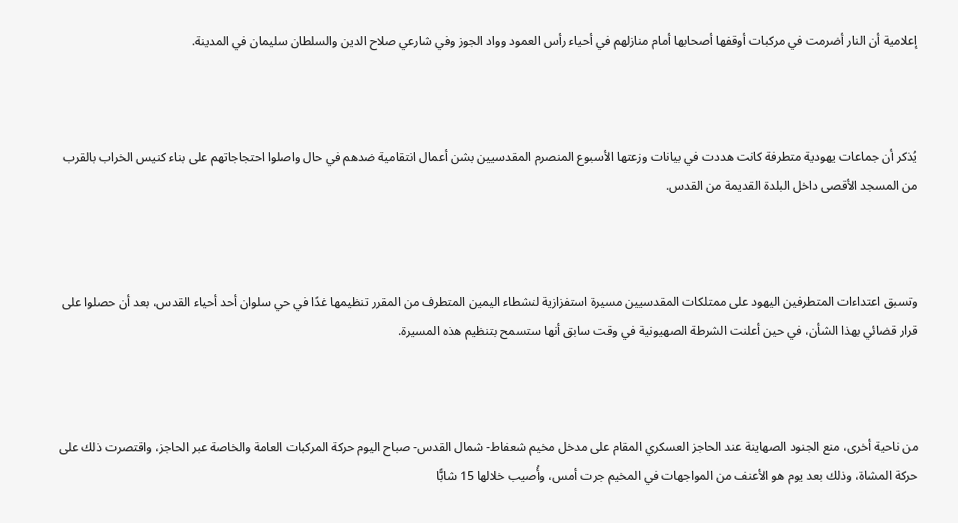إعلامية أن النار أضرمت في مركبات أوقفها أصحابها أمام منازلهم في أحياء رأس العمود وواد الجوز وفي شارعي صلاح الدين والسلطان سليمان في المدينة.



يُذكر أن جماعات يهودية متطرفة كانت هددت في بيانات وزعتها الأسبوع المنصرم المقدسيين بشن أعمال انتقامية ضدهم في حال واصلوا احتجاجاتهم على بناء كنيس الخراب بالقرب من المسجد الأقصى داخل البلدة القديمة من القدس.



وتسبق اعتداءات المتطرفين اليهود على ممتلكات المقدسيين مسيرة استفزازية لنشطاء اليمين المتطرف من المقرر تنظيمها غدًا في حي سلوان أحد أحياء القدس، بعد أن حصلوا على قرار قضائي بهذا الشأن، في حين أعلنت الشرطة الصهيونية في وقت سابق أنها ستسمح بتنظيم هذه المسيرة.



من ناحية أخرى، منع الجنود الصهاينة عند الحاجز العسكري المقام على مدخل مخيم شعفاط- شمال القدس- صباح اليوم حركة المركبات العامة والخاصة عبر الحاجز، واقتصرت ذلك على حركة المشاة، وذلك بعد يوم هو الأعنف من المواجهات في المخيم جرت أمس، وأُصيب خلالها 15 شابًّا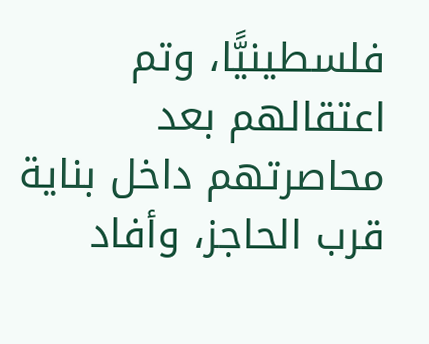فلسطينيًّا، وتم اعتقالهم بعد محاصرتهم داخل بناية قرب الحاجز، وأفاد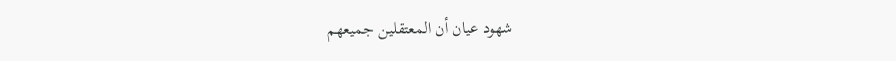شهود عيان أن المعتقلين جميعهم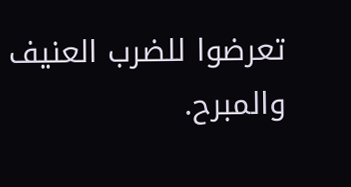تعرضوا للضرب العنيف والمبرح.